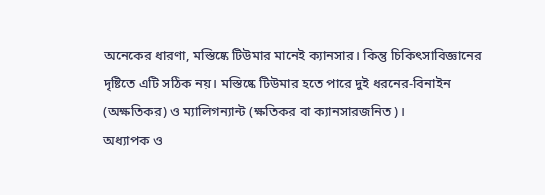অনেকের ধারণা, মস্তিষ্কে টিউমার মানেই ক্যানসার। কিন্তু চিকিৎসাবিজ্ঞানের দৃষ্টিতে এটি সঠিক নয়। মস্তিষ্কে টিউমার হতে পারে দুই ধরনের-বিনাইন (অক্ষতিকর) ও ম্যালিগন্যান্ট (ক্ষতিকর বা ক্যানসারজনিত)।
অধ্যাপক ও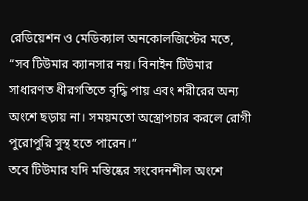রেডিয়েশন ও মেডিক্যাল অনকোলজিস্টের মতে, “সব টিউমার ক্যানসার নয়। বিনাইন টিউমার সাধারণত ধীরগতিতে বৃদ্ধি পায় এবং শরীরের অন্য অংশে ছড়ায় না। সময়মতো অস্ত্রোপচার করলে রোগী পুরোপুরি সুস্থ হতে পারেন।”
তবে টিউমার যদি মস্তিষ্কের সংবেদনশীল অংশে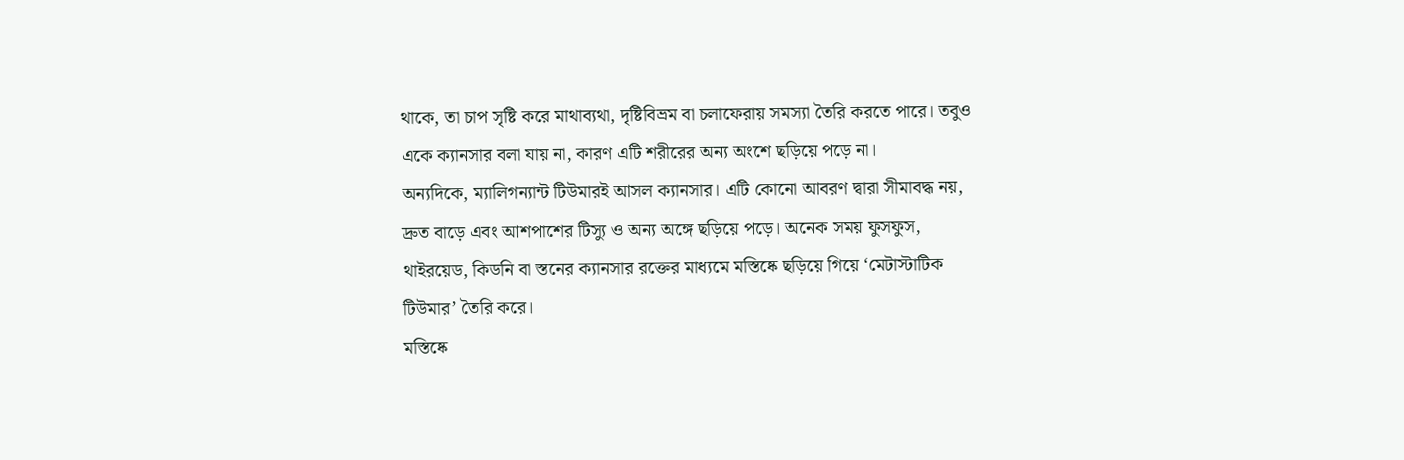থাকে, তা চাপ সৃষ্টি করে মাথাব্যথা, দৃষ্টিবিভ্রম বা চলাফেরায় সমস্যা তৈরি করতে পারে। তবুও একে ক্যানসার বলা যায় না, কারণ এটি শরীরের অন্য অংশে ছড়িয়ে পড়ে না।
অন্যদিকে, ম্যালিগন্যান্ট টিউমারই আসল ক্যানসার। এটি কোনো আবরণ দ্বারা সীমাবদ্ধ নয়, দ্রুত বাড়ে এবং আশপাশের টিস্যু ও অন্য অঙ্গে ছড়িয়ে পড়ে। অনেক সময় ফুসফুস, থাইরয়েড, কিডনি বা স্তনের ক্যানসার রক্তের মাধ্যমে মস্তিষ্কে ছড়িয়ে গিয়ে ‘মেটাস্টাটিক টিউমার’ তৈরি করে।
মস্তিষ্কে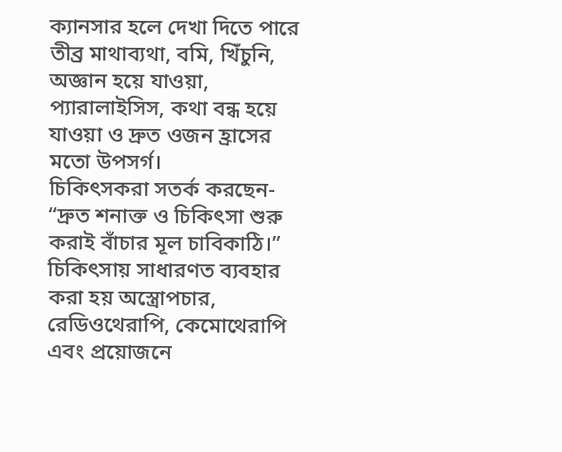ক্যানসার হলে দেখা দিতে পারে
তীব্র মাথাব্যথা, বমি, খিঁচুনি, অজ্ঞান হয়ে যাওয়া, প্যারালাইসিস, কথা বন্ধ হয়ে যাওয়া ও দ্রুত ওজন হ্রাসের মতো উপসর্গ।
চিকিৎসকরা সতর্ক করছেন-
“দ্রুত শনাক্ত ও চিকিৎসা শুরু করাই বাঁচার মূল চাবিকাঠি।”
চিকিৎসায় সাধারণত ব্যবহার করা হয় অস্ত্রোপচার, রেডিওথেরাপি, কেমোথেরাপি এবং প্রয়োজনে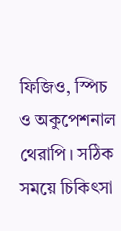ফিজিও, স্পিচ ও অকুপেশনাল থেরাপি। সঠিক সময়ে চিকিৎসা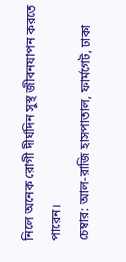নিলে অনেক রোগী দীর্ঘদিন সুস্থ জীবনযাপন করতে পারেন।
চেম্বার: আল-রাজি হাসপাতাল, ফার্মগেট, ঢাকা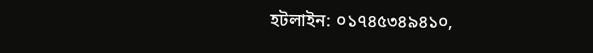হটলাইন: ০১৭৪৫৩৪৯৪১০,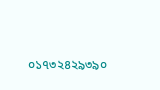০১৭৩২৪২৯৩৯০